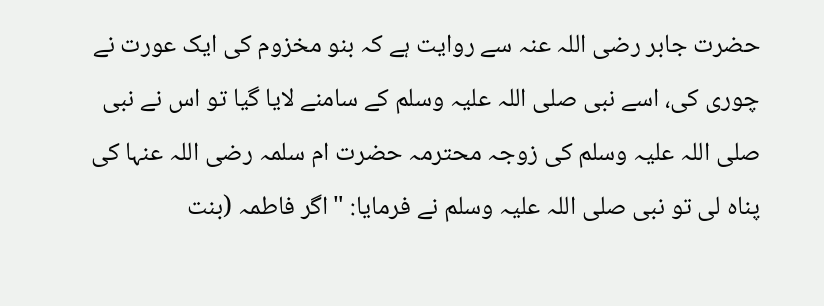حضرت جابر رضی اللہ عنہ سے روایت ہے کہ بنو مخزوم کی ایک عورت نے چوری کی، اسے نبی صلی اللہ علیہ وسلم کے سامنے لایا گیا تو اس نے نبی صلی اللہ علیہ وسلم کی زوجہ محترمہ حضرت ام سلمہ رضی اللہ عنہا کی پناہ لی تو نبی صلی اللہ علیہ وسلم نے فرمایا: "اگر فاطمہ (بنت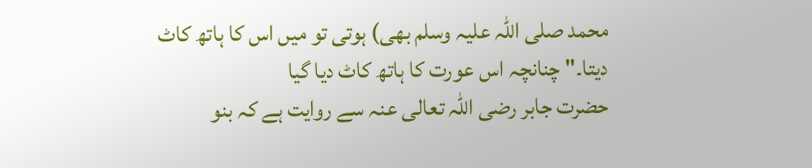محمد صلی اللہ علیہ وسلم بھی) ہوتی تو میں اس کا ہاتھ کاٹ دیتا۔" چنانچہ اس عورت کا ہاتھ کاٹ دیا گیا
حضرت جابر رضی اللہ تعالی عنہ سے روایت ہے کہ بنو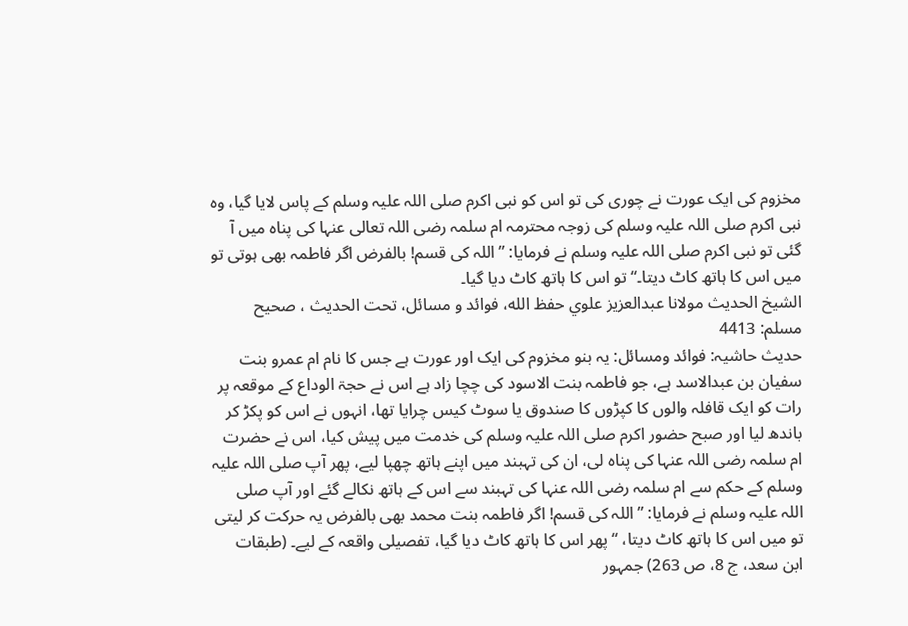مخزوم کی ایک عورت نے چوری کی تو اس کو نبی اکرم صلی اللہ علیہ وسلم کے پاس لایا گیا، وہ نبی اکرم صلی اللہ علیہ وسلم کی زوجہ محترمہ ام سلمہ رضی اللہ تعالی عنہا کی پناہ میں آ گئی تو نبی اکرم صلی اللہ علیہ وسلم نے فرمایا: ”اللہ کی قسم! بالفرض اگر فاطمہ بھی ہوتی تو میں اس کا ہاتھ کاٹ دیتا۔“ تو اس کا ہاتھ کاٹ دیا گیا۔
الشيخ الحديث مولانا عبدالعزيز علوي حفظ الله، فوائد و مسائل، تحت الحديث ، صحيح مسلم: 4413
حدیث حاشیہ: فوائد ومسائل: یہ بنو مخزوم کی ایک اور عورت ہے جس کا نام ام عمرو بنت سفیان بن عبدالاسد ہے، جو فاطمہ بنت الاسود کی چچا زاد ہے اس نے حجۃ الوداع کے موقعہ پر رات کو ایک قافلہ والوں کا کپڑوں کا صندوق یا سوٹ کیس چرایا تھا، انہوں نے اس کو پکڑ کر باندھ لیا اور صبح حضور اکرم صلی اللہ علیہ وسلم کی خدمت میں پیش کیا، اس نے حضرت ام سلمہ رضی اللہ عنہا کی پناہ لی، ان کی تہبند میں اپنے ہاتھ چھپا لیے، پھر آپ صلی اللہ علیہ وسلم کے حکم سے ام سلمہ رضی اللہ عنہا کی تہبند سے اس کے ہاتھ نکالے گئے اور آپ صلی اللہ علیہ وسلم نے فرمایا: ”اللہ کی قسم! اگر فاطمہ بنت محمد بھی بالفرض یہ حرکت کر لیتی تو میں اس کا ہاتھ کاٹ دیتا، “ پھر اس کا ہاتھ کاٹ دیا گیا، تفصیلی واقعہ کے لیے۔ (طبقات ابن سعد، ج 8، ص 263) جمہور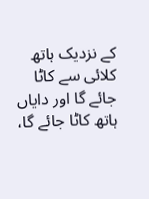کے نزدیک ہاتھ کلائی سے کاٹا جائے گا اور دایاں ہاتھ کاٹا جائے گا،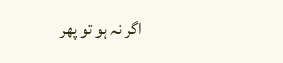اگر نہ ہو تو پھر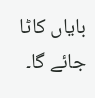بایاں کاٹا جائے گا۔